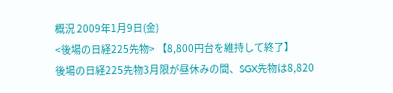概況 2009年1月9日(金)
<後場の日経225先物> 【8,800円台を維持して終了】
後場の日経225先物3月限が昼休みの間、SGX先物は8,820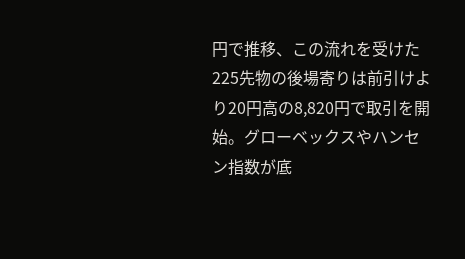円で推移、この流れを受けた225先物の後場寄りは前引けより20円高の8,820円で取引を開始。グローベックスやハンセン指数が底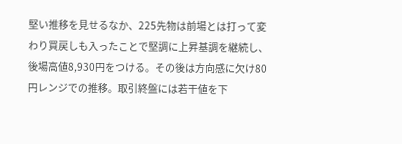堅い推移を見せるなか、225先物は前場とは打って変わり買戻しも入ったことで堅調に上昇基調を継続し、後場高値8,930円をつける。その後は方向感に欠け80円レンジでの推移。取引終盤には若干値を下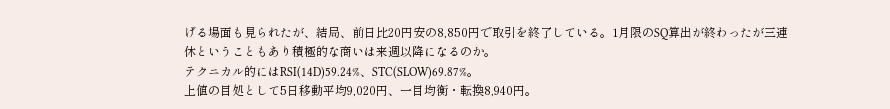げる場面も見られたが、結局、前日比20円安の8,850円で取引を終了している。1月限のSQ算出が終わったが三連休ということもあり積極的な商いは来週以降になるのか。
テクニカル的にはRSI(14D)59.24%、STC(SLOW)69.87%。
上値の目処として5日移動平均9,020円、一目均衡・転換8,940円。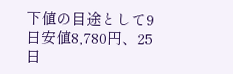下値の目途として9日安値8,780円、25日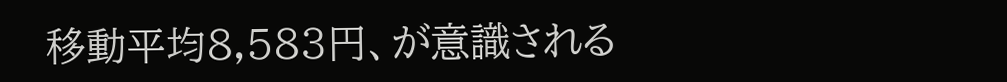移動平均8,583円、が意識される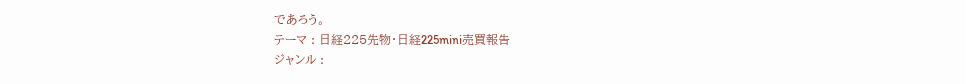であろう。
テーマ : 日経225先物・日経225mini売買報告
ジャンル :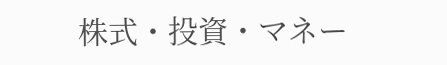株式・投資・マネー